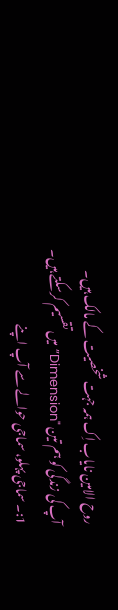روح الامین نایاب اِک ہمہ جہت شخصیت کے مالک ہیں۔ آپ کی زندگی کو ہم تین "Dimension”میں تقسیم کرسکتے ہیں۔
1:۔ سماجی پہلو، سماجی حوالے سے آپ اپنے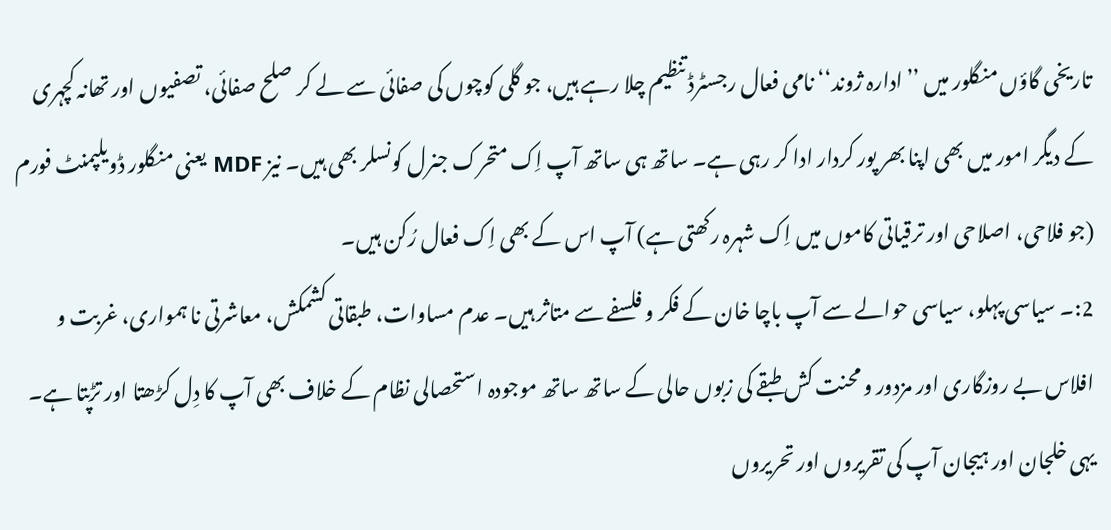تاریخی گاؤں منگلور میں ’’ادارہ ژوند‘‘ نامی فعال رجسٹرڈ تنظیم چلا رہے ہیں، جو گلی کوچوں کی صفائی سے لے کر صلح صفائی، تصفیوں اور تھانہ کچہری کے دیگر امور میں بھی اپنا بھر پور کردار ادا کر رہی ہے۔ ساتھ ہی ساتھ آپ اِک متحرک جنرل کونسلر بھی ہیں۔ نیز MDF یعنی منگلور ڈویلپمنٹ فورم (جو فلاحی، اصلاحی اور ترقیاتی کاموں میں اِک شہرہ رکھتی ہے) آپ اس کے بھی اِک فعال رُکن ہیں۔
2:۔ سیاسی پہلو، سیاسی حوالے سے آپ باچا خان کے فکر و فلسفے سے متاثر ہیں۔ عدم مساوات، طبقاتی کشمکش، معاشرتی نا ہمواری، غربت و افلاس بے روزگاری اور مزدور و محنت کش طبقے کی زبوں حالی کے ساتھ ساتھ موجودہ استحصالی نظام کے خلاف بھی آپ کا دِل کڑھتا اور تڑپتا ہے۔ یہی خلجان اور ہیجان آپ کی تقریروں اور تحریروں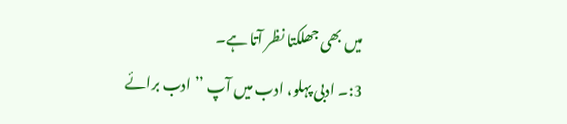میں بھی جھلکتا نظر آتا ہے۔
3:۔ ادبی پہلو، ادب میں آپ ’’ادب برائے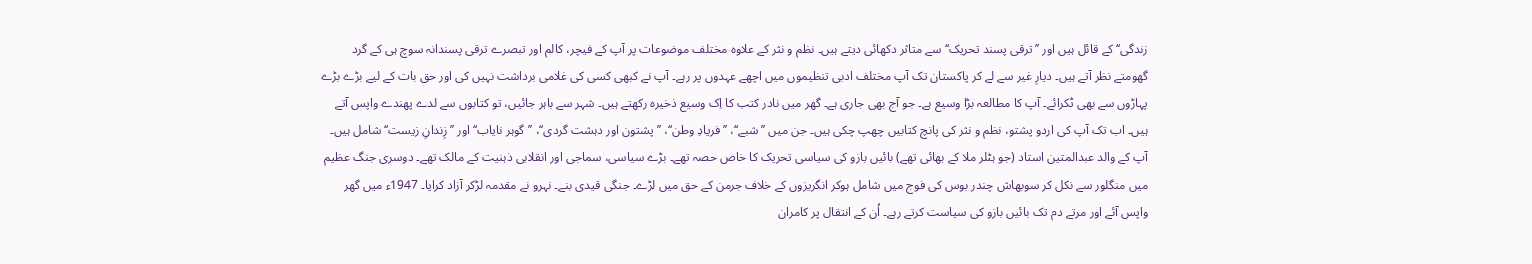زندگی‘‘ کے قائل ہیں اور ’’ترقی پسند تحریک‘‘ سے متاثر دکھائی دیتے ہیں۔ نظم و نثر کے علاوہ مختلف موضوعات پر آپ کے فیچر، کالم اور تبصرے ترقی پسندانہ سوچ ہی کے گرد گھومتے نظر آتے ہیں۔ دیارِ غیر سے لے کر پاکستان تک آپ مختلف ادبی تنظیموں میں اچھے عہدوں پر رہے۔ آپ نے کبھی کسی کی غلامی برداشت نہیں کی اور حق بات کے لیے بڑے بڑے پہاڑوں سے بھی ٹکرائے۔ آپ کا مطالعہ بڑا وسیع ہے۔ جو آج بھی جاری ہے۔ گھر میں نادر کتب کا اِک وسیع ذخیرہ رکھتے ہیں۔ شہر سے باہر جائیں، تو کتابوں سے لدے پھندے واپس آتے ہیں۔ اب تک آپ کی اردو پشتو، نظم و نثر کی پانچ کتابیں چھپ چکی ہیں۔ جن میں ’’شبے‘‘، ’’فریادِ وطن‘‘، ’’پشتون اور دہشت گردی‘‘، ’’گوہر نایاب‘‘ اور ’’زِندانِ زیست‘‘ شامل ہیں۔ آپ کے والد عبدالمتین استاد (جو ہٹلر ملا کے بھائی تھے) بائیں بازو کی سیاسی تحریک کا خاص حصہ تھے۔ بڑے سیاسی، سماجی اور انقلابی ذہنیت کے مالک تھے۔ دوسری جنگ عظیم میں منگلور سے نکل کر سوبھاش چندر بوس کی فوج میں شامل ہوکر انگریزوں کے خلاف جرمن کے حق میں لڑے۔ جنگی قیدی بنے۔ نہرو نے مقدمہ لڑکر آزاد کرایا۔ 1947ء میں گھر واپس آئے اور مرتے دم تک بائیں بازو کی سیاست کرتے رہے۔ اُن کے انتقال پر کامران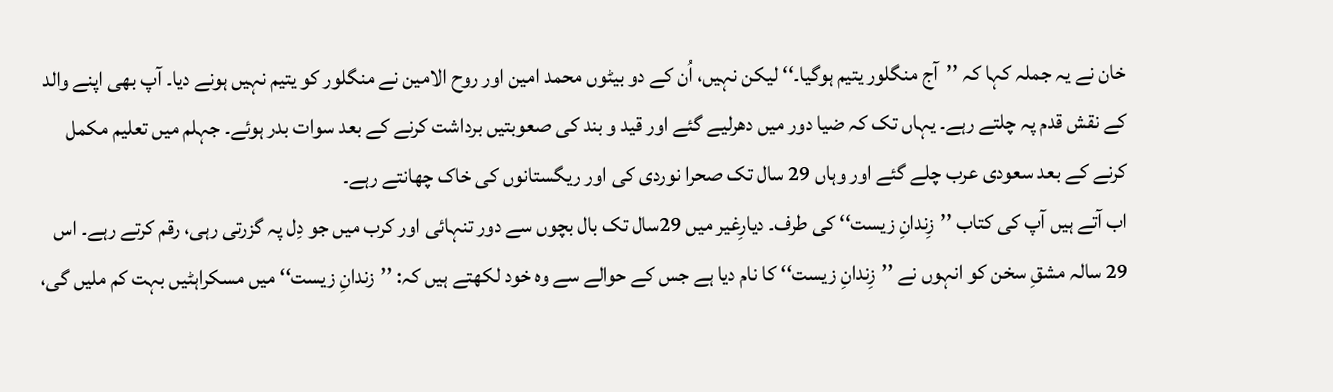خان نے یہ جملہ کہا کہ ’’آج منگلور یتیم ہوگیا۔‘‘ لیکن نہیں، اُن کے دو بیٹوں محمد امین اور روح الامین نے منگلور کو یتیم نہیں ہونے دیا۔ آپ بھی اپنے والد کے نقش قدم پہ چلتے رہے۔ یہاں تک کہ ضیا دور میں دھرلیے گئے اور قید و بند کی صعوبتیں برداشت کرنے کے بعد سوات بدر ہوئے۔ جہلم میں تعلیم مکمل کرنے کے بعد سعودی عرب چلے گئے اور وہاں 29 سال تک صحرا نوردی کی اور ریگستانوں کی خاک چھانتے رہے۔
اب آتے ہیں آپ کی کتاب ’’زِندانِ زیست‘‘ کی طرف۔ دیارِغیر میں 29سال تک بال بچوں سے دور تنہائی اور کرب میں جو دِل پہ گزرتی رہی، رقم کرتے رہے۔ اس 29 سالہ مشقِ سخن کو انہوں نے ’’زِندانِ زیست‘‘ کا نام دیا ہے جس کے حوالے سے وہ خود لکھتے ہیں کہ: ’’زندانِ زیست‘‘ میں مسکراہٹیں بہت کم ملیں گی،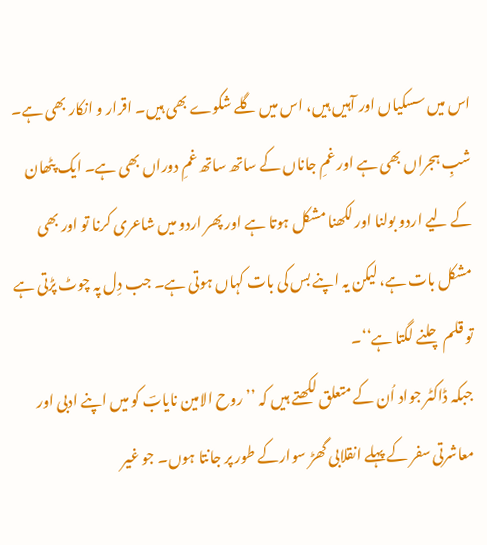اس میں سسکیاں اور آہیں ہیں، اس میں گلے شکوے بھی ہیں۔ اقرار و انکار بھی ہے۔ شبِ ہجراں بھی ہے اور غمِ جاناں کے ساتھ ساتھ غمِ دوراں بھی ہے۔ ایک پٹھان کے لیے اردو بولنا اور لکھنا مشکل ہوتا ہے اور پھر اردو میں شاعری کرنا تو اور بھی مشکل بات ہے، لیکن یہ اپنے بس کی بات کہاں ہوتی ہے۔ جب دِل پہ چوٹ پڑتی ہے تو قلم چلنے لگتا ہے‘‘۔
جبکہ ڈاکٹر جواد اُن کے متعلق لکھتے ہیں کہ ’’روح الامین نایابؔ کو میں اپنے ادبی اور معاشرتی سفر کے پہلے انقلابی گھڑ سوارکے طور پر جانتا ہوں۔ جو غیر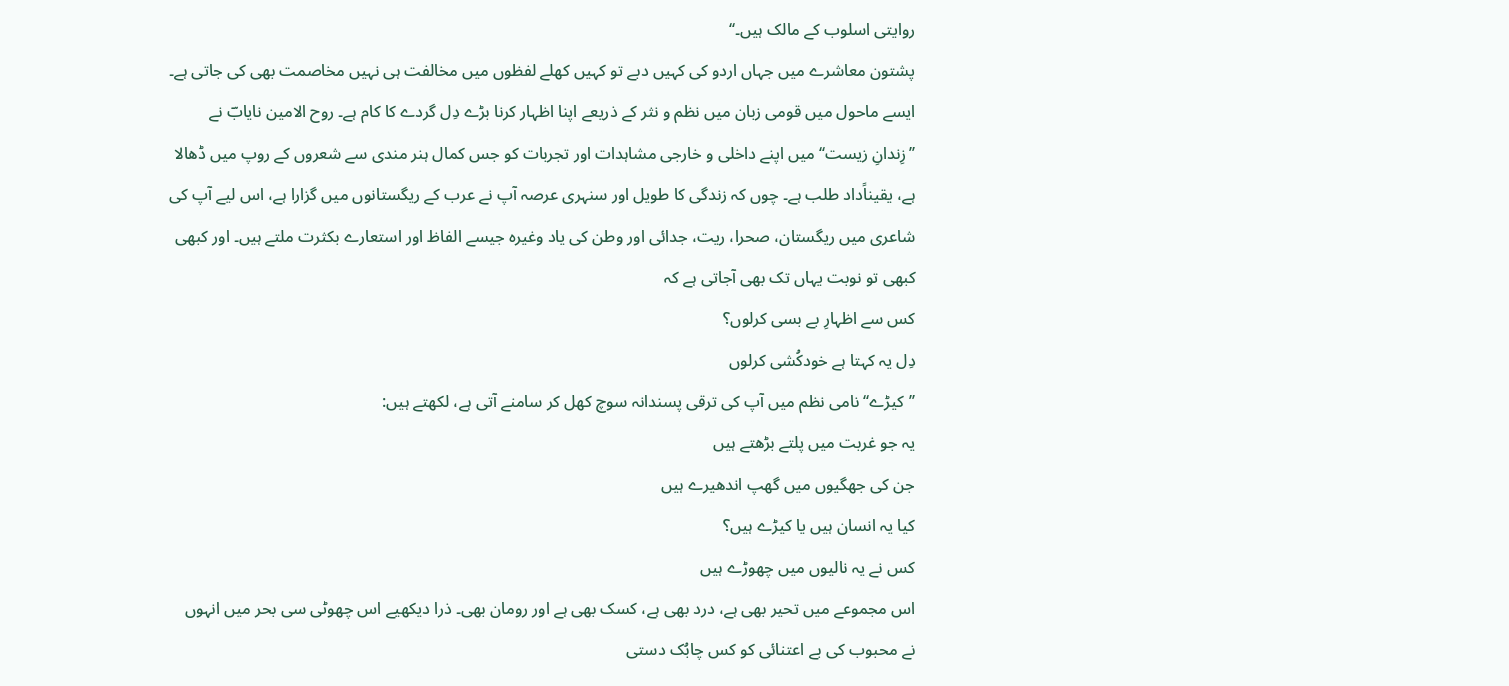روایتی اسلوب کے مالک ہیں۔‘‘
پشتون معاشرے میں جہاں اردو کی کہیں دبے تو کہیں کھلے لفظوں میں مخالفت ہی نہیں مخاصمت بھی کی جاتی ہے۔ ایسے ماحول میں قومی زبان میں نظم و نثر کے ذریعے اپنا اظہار کرنا بڑے دِل گردے کا کام ہے۔ روح الامین نایابؔ نے ’’زِندانِ زیست‘‘ میں اپنے داخلی و خارجی مشاہدات اور تجربات کو جس کمال ہنر مندی سے شعروں کے روپ میں ڈھالا ہے، یقیناًداد طلب ہے۔ چوں کہ زندگی کا طویل اور سنہری عرصہ آپ نے عرب کے ریگستانوں میں گزارا ہے، اس لیے آپ کی شاعری میں ریگستان، صحرا، ریت، جدائی اور وطن کی یاد وغیرہ جیسے الفاظ اور استعارے بکثرت ملتے ہیں۔ اور کبھی کبھی تو نوبت یہاں تک بھی آجاتی ہے کہ
کس سے اظہارِ بے بسی کرلوں؟
دِل یہ کہتا ہے خودکُشی کرلوں
’’کیڑے‘‘ نامی نظم میں آپ کی ترقی پسندانہ سوچ کھل کر سامنے آتی ہے، لکھتے ہیں:
یہ جو غربت میں پلتے بڑھتے ہیں
جن کی جھگیوں میں گھپ اندھیرے ہیں
کیا یہ انسان ہیں یا کیڑے ہیں؟
کس نے یہ نالیوں میں چھوڑے ہیں
اس مجموعے میں تحیر بھی ہے، درد بھی ہے، کسک بھی ہے اور رومان بھی۔ ذرا دیکھیے اس چھوٹی سی بحر میں انہوں نے محبوب کی بے اعتنائی کو کس چابُک دستی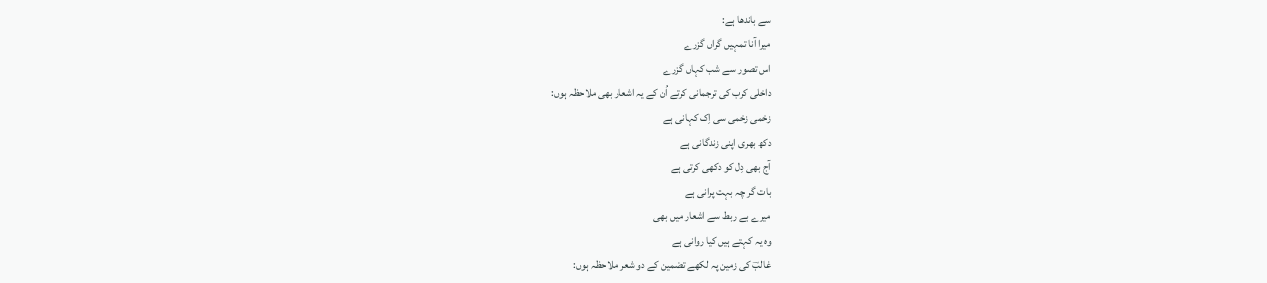سے باندھا ہے:
میرا آنا تمہیں گراں گزرے
اس تصور سے شب کہاں گزرے
داخلی کرب کی ترجمانی کرتے اُن کے یہ اشعار بھی ملاحظہ ہوں:
زخمی زخمی سی اِک کہانی ہے
دکھ بھری اپنی زندگانی ہے
آج بھی دِل کو دکھی کرتی ہے
بات گر چہ بہت پرانی ہے
میرے بے ربط سے اشعار میں بھی
وہ یہ کہتے ہیں کیا روانی ہے
غالبؔ کی زمین پہ لکھے تضمین کے دو شعر ملاحظہ ہوں: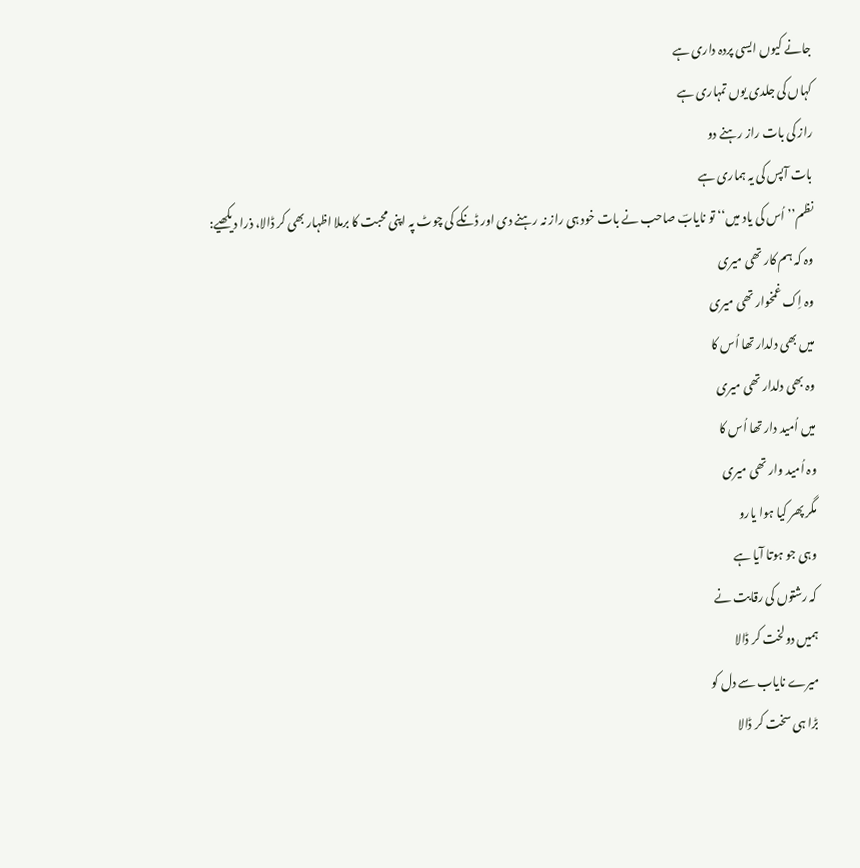جانے کیوں ایسی پردہ داری ہے
کہاں کی جلدی یوں تمہاری ہے
راز کی بات راز رہنے دو
بات آپس کی یہ ہماری ہے
نظم’’اُس کی یاد میں‘‘ تو نایابؔ صاحب نے بات خود ہی راز نہ رہنے دی اور ڈنکے کی چوٹ پہ اپنی محبت کا برملا اظہار بھی کر ڈالا، ذرا دیکھیے:
وہ کہ ہم کار تھی میری
وہ اِک غمخوار تھی میری
میں بھی دلدار تھا اُس کا
وہ بھی دلدار تھی میری
میں اُمید دار تھا اُس کا
وہ اُمید وار تھی میری
مگر پھر کیا ہوا یارو
وہی جو ہوتا آیا ہے
کہ رشتوں کی رقابت نے
ہمیں دولخت کر ڈالا
میرے نایاب سے دل کو
بڑا ہی سخت کر ڈالا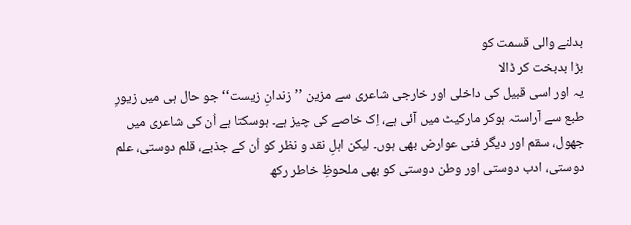بدلنے والی قسمت کو
بڑا بدبخت کر ڈالا
یہ اور اسی قبیل کی داخلی اور خارجی شاعری سے مزین ’’زندانِ زیست‘‘ جو حال ہی میں زیورِ طبع سے آراستہ ہوکر مارکیٹ میں آئی ہے، اِک خاصے کی چیز ہے۔ ہوسکتا ہے اُن کی شاعری میں جھول، سقم اور دیگر فنی عوارض بھی ہوں۔ لیکن اہلِ نقد و نظر کو اُن کے جذبے، قلم دوستی، علم دوستی، ادب دوستی اور وطن دوستی کو بھی ملحوظِ خاطر رکھ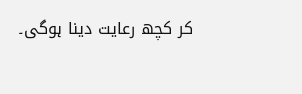کر کچھ رعایت دینا ہوگی۔